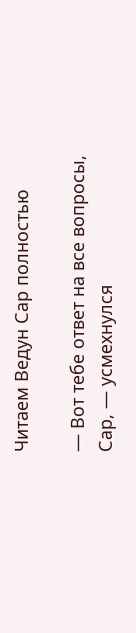Читаем Ведун Сар полностью

— Вот тебе ответ на все вопросы, Сар, — усмехнулся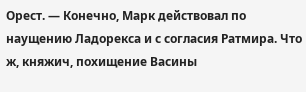Орест. — Конечно, Марк действовал по наущению Ладорекса и с согласия Ратмира. Что ж, княжич, похищение Васины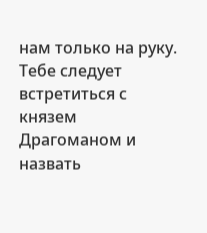нам только на руку. Тебе следует встретиться с князем Драгоманом и назвать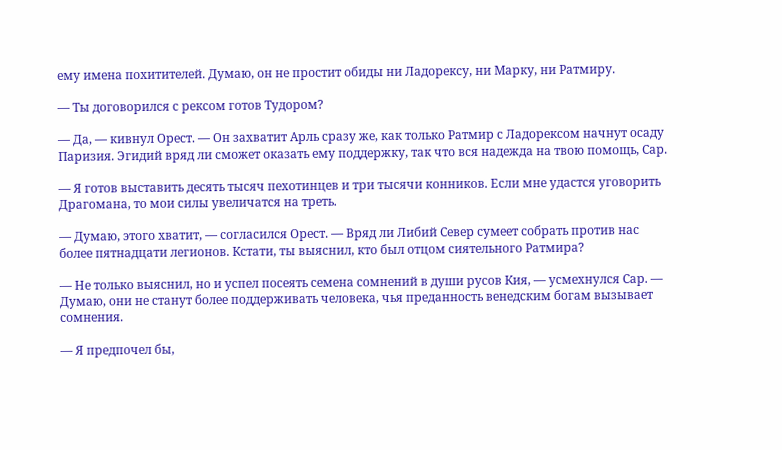ему имена похитителей. Думаю, он не простит обиды ни Ладорексу, ни Марку, ни Ратмиру.

— Ты договорился с рексом готов Тудором?

— Да, — кивнул Орест. — Он захватит Арль сразу же, как только Ратмир с Ладорексом начнут осаду Паризия. Эгидий вряд ли сможет оказать ему поддержку, так что вся надежда на твою помощь, Сар.

— Я готов выставить десять тысяч пехотинцев и три тысячи конников. Если мне удастся уговорить Драгомана, то мои силы увеличатся на треть.

— Думаю, этого хватит, — согласился Орест. — Вряд ли Либий Север сумеет собрать против нас более пятнадцати легионов. Кстати, ты выяснил, кто был отцом сиятельного Ратмира?

— Не только выяснил, но и успел посеять семена сомнений в души русов Кия, — усмехнулся Сар. — Думаю, они не станут более поддерживать человека, чья преданность венедским богам вызывает сомнения.

— Я предпочел бы,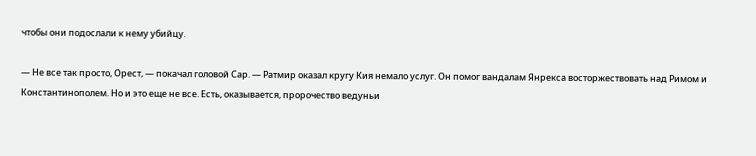чтобы они подослали к нему убийцу.

— Не все так просто, Орест, — покачал головой Сар. — Ратмир оказал кругу Кия немало услуг. Он помог вандалам Янрекса восторжествовать над Римом и Константинополем. Но и это еще не все. Есть, оказывается, пророчество ведуньи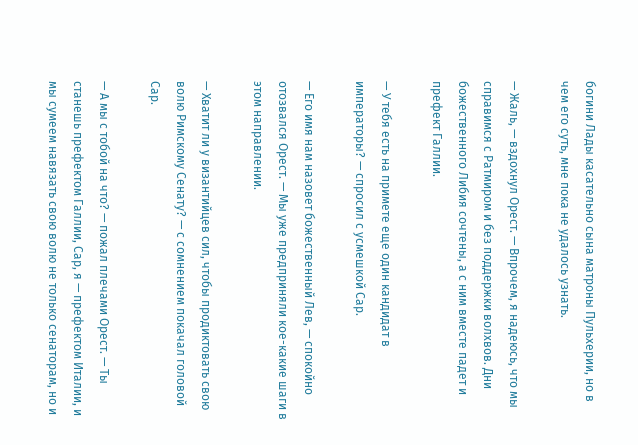богини Лады касательно сына матроны Пульхерии, но в чем его суть, мне пока не удалось узнать.

— Жаль, — вздохнул Орест. — Впрочем, я надеюсь, что мы справимся с Ратмиром и без поддержки волхвов. Дни божественного Либия сочтены, а с ним вместе падет и префект Галлии.

— У тебя есть на примете еще один кандидат в императоры? — спросил с усмешкой Сар.

— Его имя нам назовет божественный Лев, — спокойно отозвался Орест. — Мы уже предприняли кое-какие шаги в этом направлении.

— Хватит ли у византийцев сил, чтобы продиктовать свою волю Римскому Сенату? — с сомнением покачал головой Сар.

— А мы с тобой на что? — пожал плечами Орест. — Ты станешь префектом Галлии, Сар, я — префектом Италии, и мы сумеем навязать свою волю не только сенаторам, но и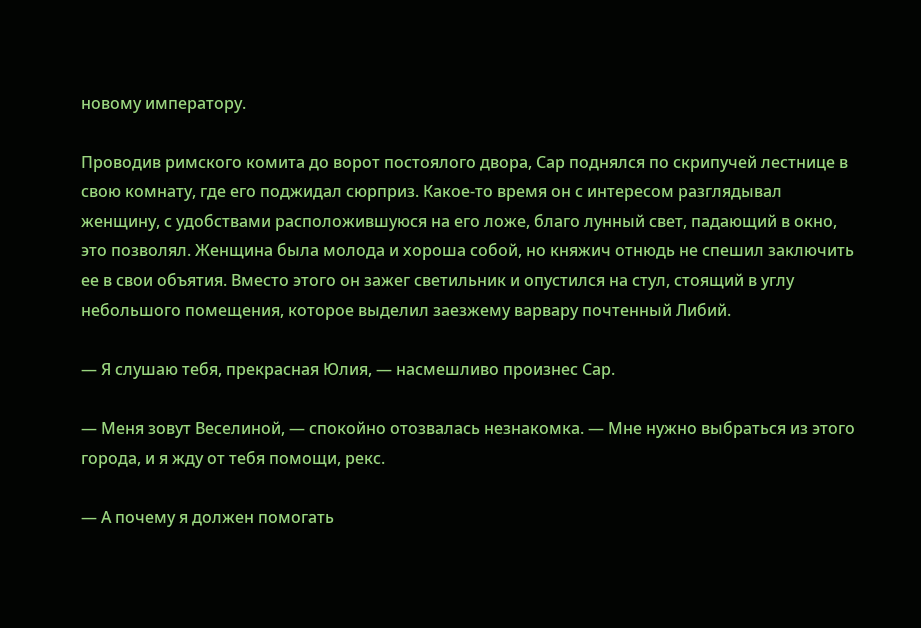новому императору.

Проводив римского комита до ворот постоялого двора, Сар поднялся по скрипучей лестнице в свою комнату, где его поджидал сюрприз. Какое-то время он с интересом разглядывал женщину, с удобствами расположившуюся на его ложе, благо лунный свет, падающий в окно, это позволял. Женщина была молода и хороша собой, но княжич отнюдь не спешил заключить ее в свои объятия. Вместо этого он зажег светильник и опустился на стул, стоящий в углу небольшого помещения, которое выделил заезжему варвару почтенный Либий.

— Я слушаю тебя, прекрасная Юлия, — насмешливо произнес Сар.

— Меня зовут Веселиной, — спокойно отозвалась незнакомка. — Мне нужно выбраться из этого города, и я жду от тебя помощи, рекс.

— А почему я должен помогать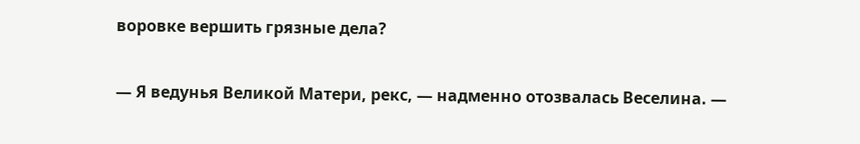воровке вершить грязные дела?

— Я ведунья Великой Матери, рекс, — надменно отозвалась Веселина. —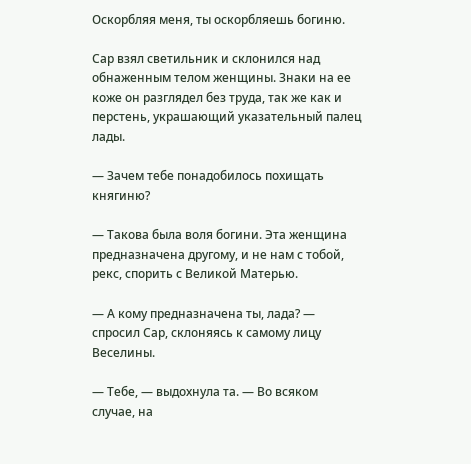Оскорбляя меня, ты оскорбляешь богиню.

Сар взял светильник и склонился над обнаженным телом женщины. Знаки на ее коже он разглядел без труда, так же как и перстень, украшающий указательный палец лады.

— Зачем тебе понадобилось похищать княгиню?

— Такова была воля богини. Эта женщина предназначена другому, и не нам с тобой, рекс, спорить с Великой Матерью.

— А кому предназначена ты, лада? — спросил Сар, склоняясь к самому лицу Веселины.

— Тебе, — выдохнула та. — Во всяком случае, на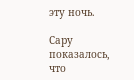эту ночь.

Сару показалось, что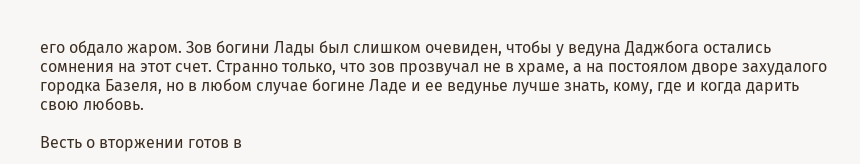его обдало жаром. Зов богини Лады был слишком очевиден, чтобы у ведуна Даджбога остались сомнения на этот счет. Странно только, что зов прозвучал не в храме, а на постоялом дворе захудалого городка Базеля, но в любом случае богине Ладе и ее ведунье лучше знать, кому, где и когда дарить свою любовь.

Весть о вторжении готов в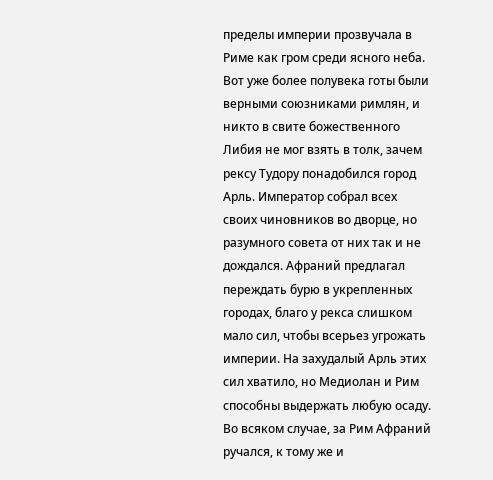пределы империи прозвучала в Риме как гром среди ясного неба. Вот уже более полувека готы были верными союзниками римлян, и никто в свите божественного Либия не мог взять в толк, зачем рексу Тудору понадобился город Арль. Император собрал всех своих чиновников во дворце, но разумного совета от них так и не дождался. Афраний предлагал переждать бурю в укрепленных городах, благо у рекса слишком мало сил, чтобы всерьез угрожать империи. На захудалый Арль этих сил хватило, но Медиолан и Рим способны выдержать любую осаду. Во всяком случае, за Рим Афраний ручался, к тому же и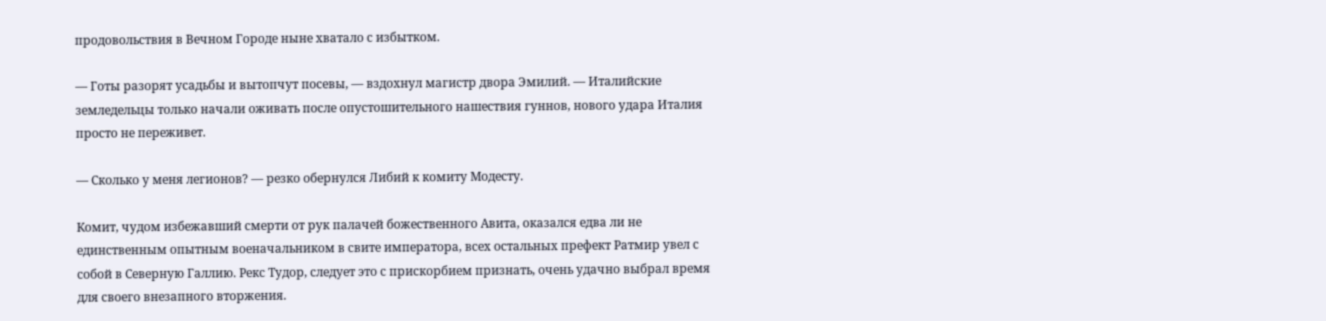продовольствия в Вечном Городе ныне хватало с избытком.

— Готы разорят усадьбы и вытопчут посевы, — вздохнул магистр двора Эмилий. — Италийские земледельцы только начали оживать после опустошительного нашествия гуннов, нового удара Италия просто не переживет.

— Сколько у меня легионов? — резко обернулся Либий к комиту Модесту.

Комит, чудом избежавший смерти от рук палачей божественного Авита, оказался едва ли не единственным опытным военачальником в свите императора, всех остальных префект Ратмир увел с собой в Северную Галлию. Рекс Тудор, следует это с прискорбием признать, очень удачно выбрал время для своего внезапного вторжения.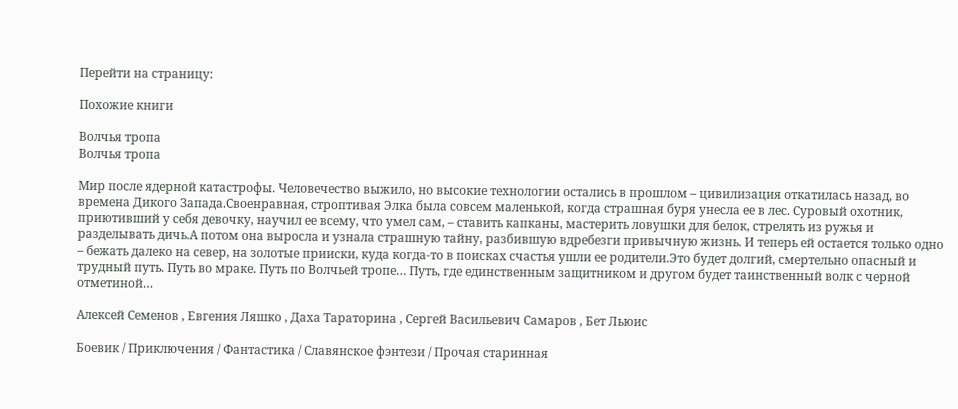Перейти на страницу:

Похожие книги

Волчья тропа
Волчья тропа

Мир после ядерной катастрофы. Человечество выжило, но высокие технологии остались в прошлом – цивилизация откатилась назад, во времена Дикого Запада.Своенравная, строптивая Элка была совсем маленькой, когда страшная буря унесла ее в лес. Суровый охотник, приютивший у себя девочку, научил ее всему, что умел сам, – ставить капканы, мастерить ловушки для белок, стрелять из ружья и разделывать дичь.А потом она выросла и узнала страшную тайну, разбившую вдребезги привычную жизнь. И теперь ей остается только одно – бежать далеко на север, на золотые прииски, куда когда-то в поисках счастья ушли ее родители.Это будет долгий, смертельно опасный и трудный путь. Путь во мраке. Путь по Волчьей тропе… Путь, где единственным защитником и другом будет таинственный волк с черной отметиной…

Алексей Семенов , Евгения Ляшко , Даха Тараторина , Сергей Васильевич Самаров , Бет Льюис

Боевик / Приключения / Фантастика / Славянское фэнтези / Прочая старинная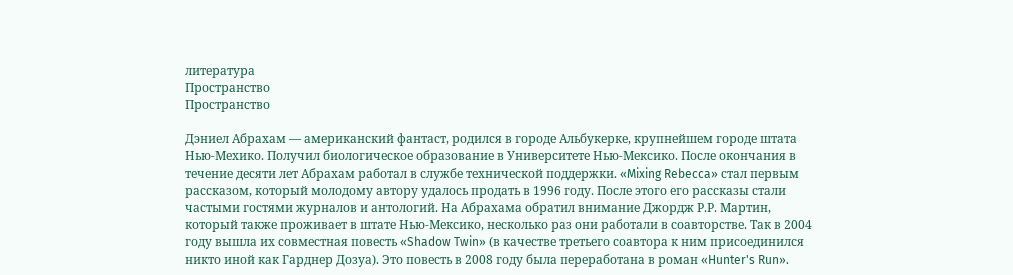литература
Пространство
Пространство

Дэниел Абрахам — американский фантаст, родился в городе Альбукерке, крупнейшем городе штата Нью-Мехико. Получил биологическое образование в Университете Нью-Мексико. После окончания в течение десяти лет Абрахам работал в службе технической поддержки. «Mixing Rebecca» стал первым рассказом, который молодому автору удалось продать в 1996 году. После этого его рассказы стали частыми гостями журналов и антологий. На Абрахама обратил внимание Джордж Р.Р. Мартин, который также проживает в штате Нью-Мексико, несколько раз они работали в соавторстве. Так в 2004 году вышла их совместная повесть «Shadow Twin» (в качестве третьего соавтора к ним присоединился никто иной как Гарднер Дозуа). Это повесть в 2008 году была переработана в роман «Hunter's Run».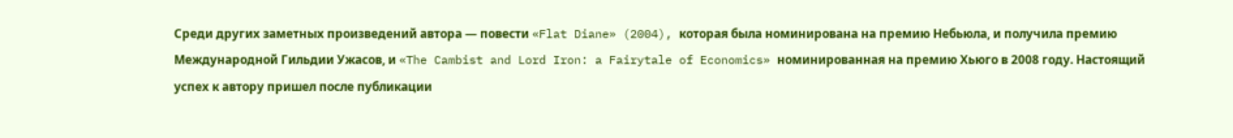Среди других заметных произведений автора — повести «Flat Diane» (2004), которая была номинирована на премию Небьюла, и получила премию Международной Гильдии Ужасов, и «The Cambist and Lord Iron: a Fairytale of Economics» номинированная на премию Хьюго в 2008 году. Настоящий успех к автору пришел после публикации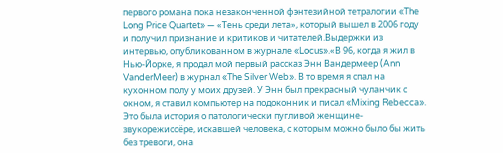первого романа пока незаконченной фэнтезийной тетралогии «The Long Price Quartet» — «Тень среди лета», который вышел в 2006 году и получил признание и критиков и читателей.Выдержки из интервью, опубликованном в журнале «Locus».«В 96, когда я жил в Нью-Йорке, я продал мой первый рассказ Энн Вандермеер (Ann VanderMeer) в журнал «The Silver Web». В то время я спал на кухонном полу у моих друзей. У Энн был прекрасный чуланчик с окном, я ставил компьютер на подоконник и писал «Mixing Rebecca». Это была история о патологически пугливой женщине-звукорежиссёре, искавшей человека, с которым можно было бы жить без тревоги, она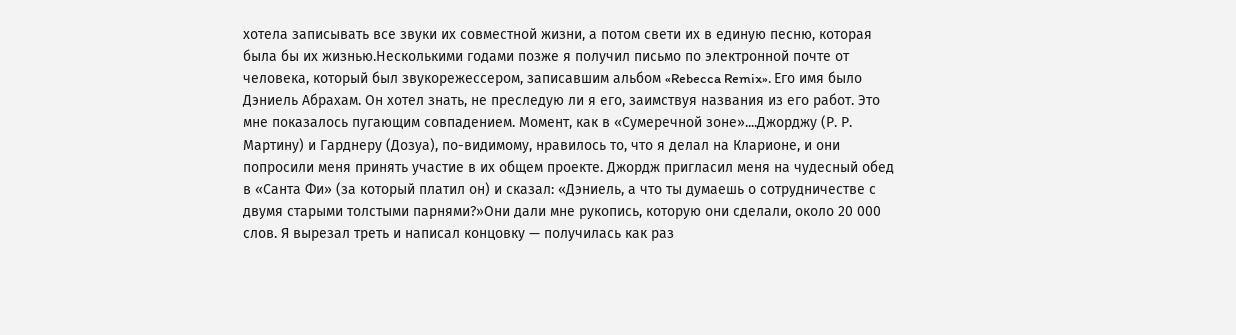хотела записывать все звуки их совместной жизни, а потом свети их в единую песню, которая была бы их жизнью.Несколькими годами позже я получил письмо по электронной почте от человека, который был звукорежессером, записавшим альбом «Rebecca Remix». Его имя было Дэниель Абрахам. Он хотел знать, не преследую ли я его, заимствуя названия из его работ. Это мне показалось пугающим совпадением. Момент, как в «Сумеречной зоне»....Джорджу (Р. Р. Мартину) и Гарднеру (Дозуа), по-видимому, нравилось то, что я делал на Кларионе, и они попросили меня принять участие в их общем проекте. Джордж пригласил меня на чудесный обед в «Санта Фи» (за который платил он) и сказал: «Дэниель, а что ты думаешь о сотрудничестве с двумя старыми толстыми парнями?»Они дали мне рукопись, которую они сделали, около 20 000 слов. Я вырезал треть и написал концовку — получилась как раз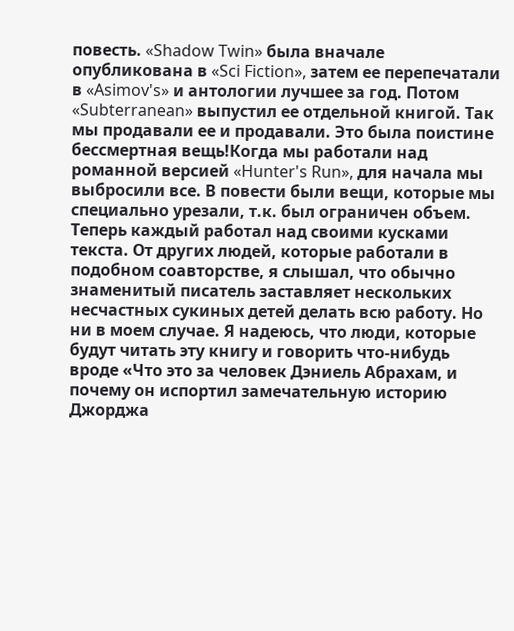повесть. «Shadow Twin» была вначале опубликована в «Sci Fiction», затем ее перепечатали в «Asimov's» и антологии лучшее за год. Потом «Subterranean» выпустил ее отдельной книгой. Так мы продавали ее и продавали. Это была поистине бессмертная вещь!Когда мы работали над романной версией «Hunter's Run», для начала мы выбросили все. В повести были вещи, которые мы специально урезали, т.к. был ограничен объем. Теперь каждый работал над своими кусками текста. От других людей, которые работали в подобном соавторстве, я слышал, что обычно знаменитый писатель заставляет нескольких несчастных сукиных детей делать всю работу. Но ни в моем случае. Я надеюсь, что люди, которые будут читать эту книгу и говорить что-нибудь вроде «Что это за человек Дэниель Абрахам, и почему он испортил замечательную историю Джорджа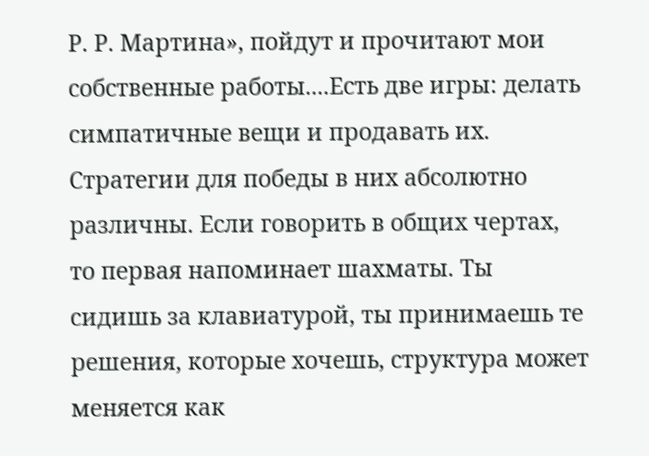Р. Р. Мартина», пойдут и прочитают мои собственные работы....Есть две игры: делать симпатичные вещи и продавать их. Стратегии для победы в них абсолютно различны. Если говорить в общих чертах, то первая напоминает шахматы. Ты сидишь за клавиатурой, ты принимаешь те решения, которые хочешь, структура может меняется как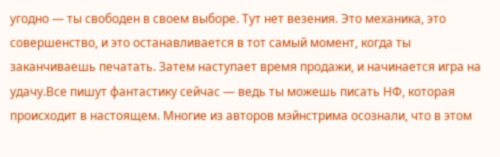угодно — ты свободен в своем выборе. Тут нет везения. Это механика, это совершенство, и это останавливается в тот самый момент, когда ты заканчиваешь печатать. Затем наступает время продажи, и начинается игра на удачу.Все пишут фантастику сейчас — ведь ты можешь писать НФ, которая происходит в настоящем. Многие из авторов мэйнстрима осознали, что в этом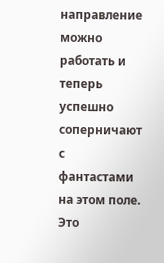направление можно работать и теперь успешно соперничают с фантастами на этом поле. Это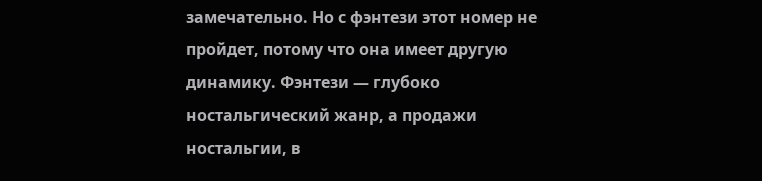замечательно. Но с фэнтези этот номер не пройдет, потому что она имеет другую динамику. Фэнтези — глубоко ностальгический жанр, а продажи ностальгии, в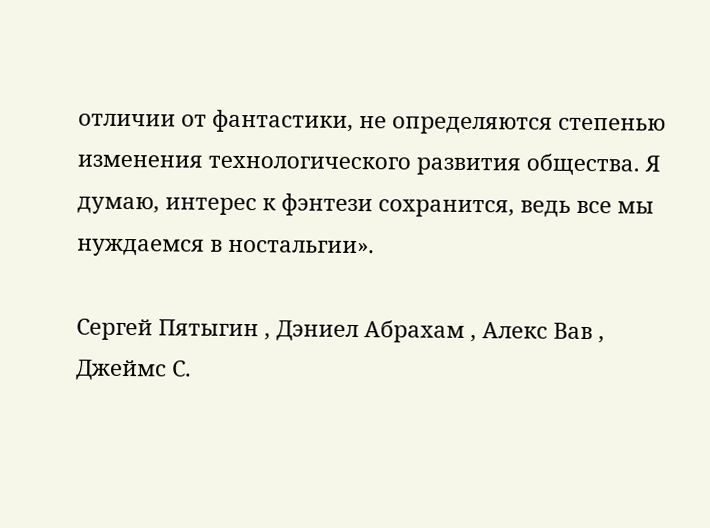отличии от фантастики, не определяются степенью изменения технологического развития общества. Я думаю, интерес к фэнтези сохранится, ведь все мы нуждаемся в ностальгии».

Сергей Пятыгин , Дэниел Абрахам , Алекс Вав , Джеймс С.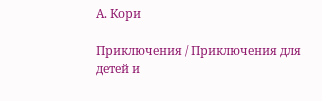А. Кори

Приключения / Приключения для детей и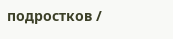подростков /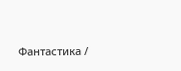Фантастика /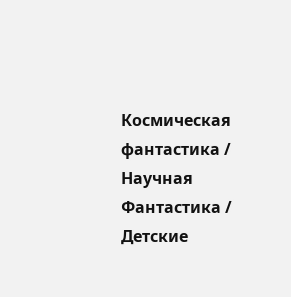Космическая фантастика / Научная Фантастика / Детские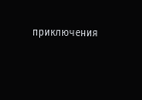приключения